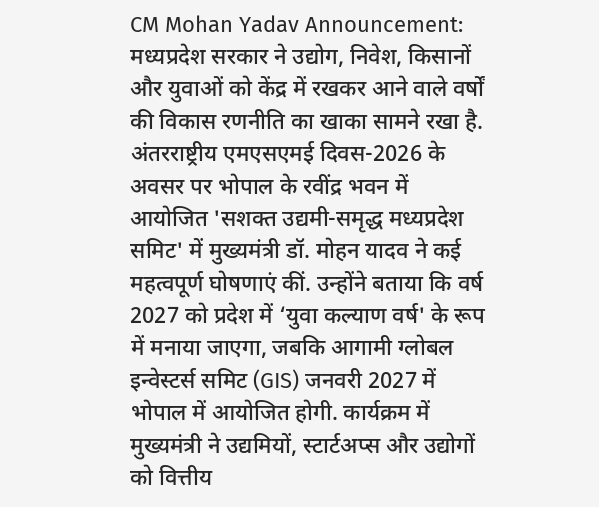CM Mohan Yadav Announcement: मध्यप्रदेश सरकार ने उद्योग, निवेश, किसानों और युवाओं को केंद्र में रखकर आने वाले वर्षों की विकास रणनीति का खाका सामने रखा है. अंतरराष्ट्रीय एमएसएमई दिवस-2026 के अवसर पर भोपाल के रवींद्र भवन में आयोजित 'सशक्त उद्यमी-समृद्ध मध्यप्रदेश समिट' में मुख्यमंत्री डॉ. मोहन यादव ने कई महत्वपूर्ण घोषणाएं कीं. उन्होंने बताया कि वर्ष 2027 को प्रदेश में ‘युवा कल्याण वर्ष' के रूप में मनाया जाएगा, जबकि आगामी ग्लोबल इन्वेस्टर्स समिट (GIS) जनवरी 2027 में भोपाल में आयोजित होगी. कार्यक्रम में मुख्यमंत्री ने उद्यमियों, स्टार्टअप्स और उद्योगों को वित्तीय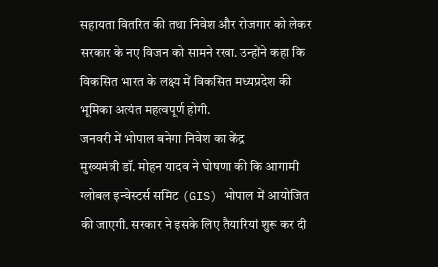सहायता वितरित की तथा निवेश और रोजगार को लेकर सरकार के नए विजन को सामने रखा. उन्होंने कहा कि विकसित भारत के लक्ष्य में विकसित मध्यप्रदेश की भूमिका अत्यंत महत्वपूर्ण होगी.
जनवरी में भोपाल बनेगा निवेश का केंद्र
मुख्यमंत्री डॉ. मोहन यादव ने घोषणा की कि आगामी ग्लोबल इन्वेस्टर्स समिट (GIS) भोपाल में आयोजित की जाएगी. सरकार ने इसके लिए तैयारियां शुरू कर दी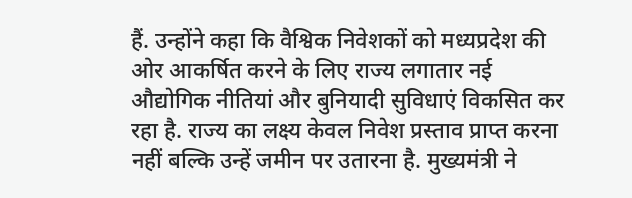हैं. उन्होंने कहा कि वैश्विक निवेशकों को मध्यप्रदेश की ओर आकर्षित करने के लिए राज्य लगातार नई औद्योगिक नीतियां और बुनियादी सुविधाएं विकसित कर रहा है. राज्य का लक्ष्य केवल निवेश प्रस्ताव प्राप्त करना नहीं बल्कि उन्हें जमीन पर उतारना है. मुख्यमंत्री ने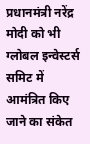प्रधानमंत्री नरेंद्र मोदी को भी ग्लोबल इन्वेस्टर्स समिट में आमंत्रित किए जाने का संकेत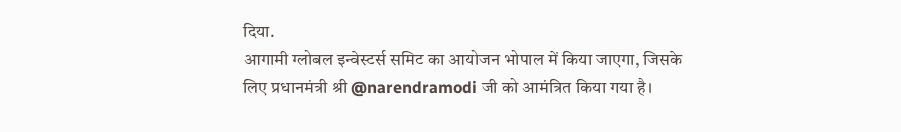दिया.
आगामी ग्लोबल इन्वेस्टर्स समिट का आयोजन भोपाल में किया जाएगा, जिसके लिए प्रधानमंत्री श्री @narendramodi जी को आमंत्रित किया गया है।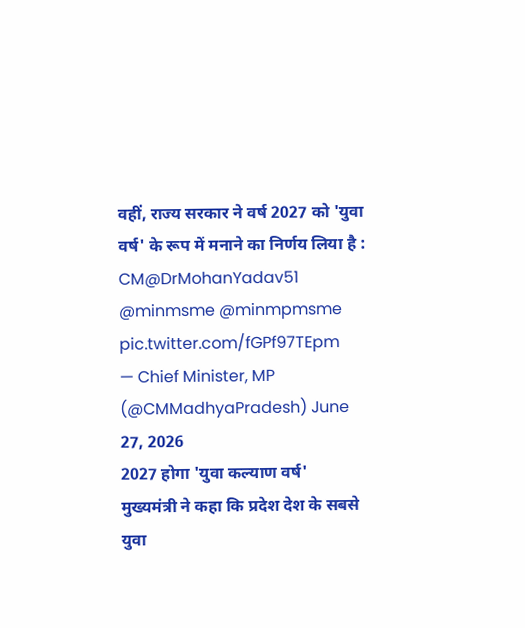वहीं, राज्य सरकार ने वर्ष 2027 को 'युवा वर्ष' के रूप में मनाने का निर्णय लिया है : CM@DrMohanYadav51 @minmsme @minmpmsme pic.twitter.com/fGPf97TEpm
— Chief Minister, MP (@CMMadhyaPradesh) June 27, 2026
2027 होगा 'युवा कल्याण वर्ष'
मुख्यमंत्री ने कहा कि प्रदेश देश के सबसे युवा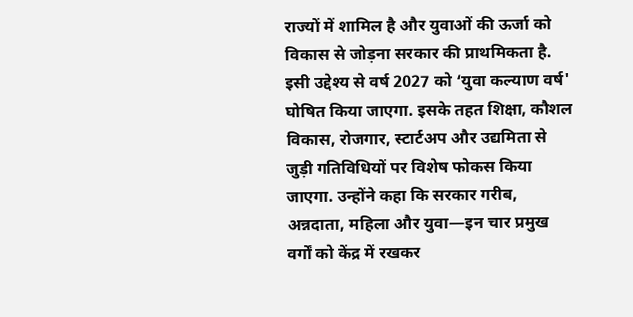राज्यों में शामिल है और युवाओं की ऊर्जा को विकास से जोड़ना सरकार की प्राथमिकता है. इसी उद्देश्य से वर्ष 2027 को ‘युवा कल्याण वर्ष' घोषित किया जाएगा. इसके तहत शिक्षा, कौशल विकास, रोजगार, स्टार्टअप और उद्यमिता से जुड़ी गतिविधियों पर विशेष फोकस किया जाएगा. उन्होंने कहा कि सरकार गरीब, अन्नदाता, महिला और युवा—इन चार प्रमुख वर्गों को केंद्र में रखकर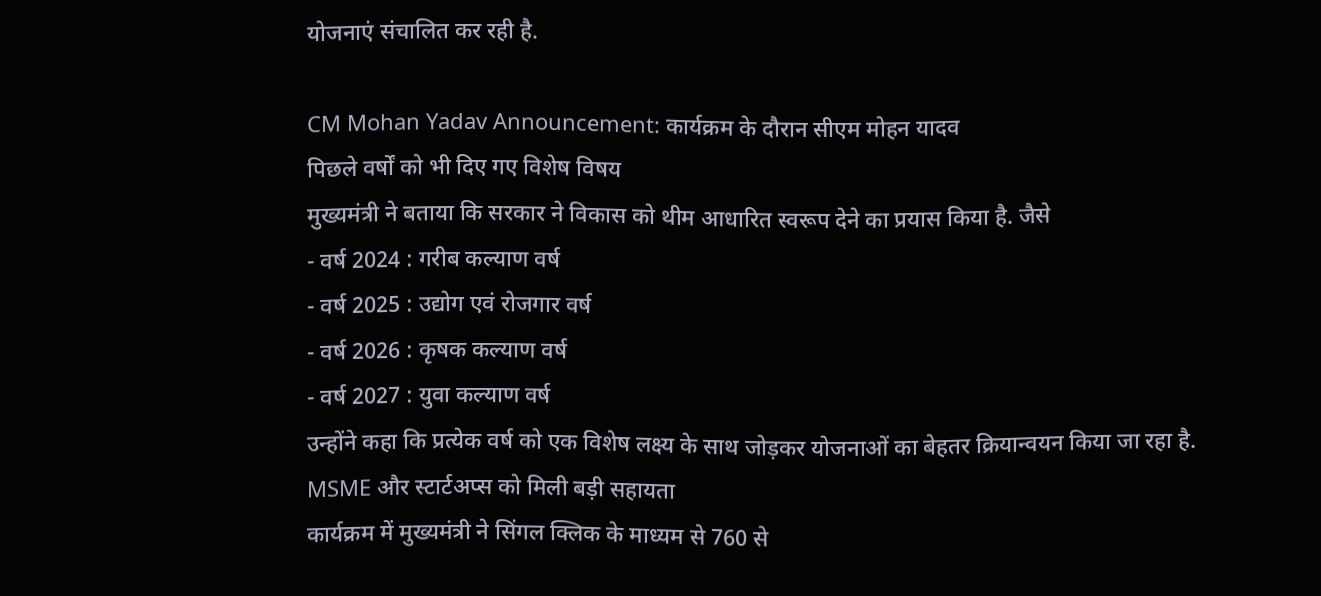योजनाएं संचालित कर रही है.

CM Mohan Yadav Announcement: कार्यक्रम के दौरान सीएम मोहन यादव
पिछले वर्षों को भी दिए गए विशेष विषय
मुख्यमंत्री ने बताया कि सरकार ने विकास को थीम आधारित स्वरूप देने का प्रयास किया है. जैसे
- वर्ष 2024 : गरीब कल्याण वर्ष
- वर्ष 2025 : उद्योग एवं रोजगार वर्ष
- वर्ष 2026 : कृषक कल्याण वर्ष
- वर्ष 2027 : युवा कल्याण वर्ष
उन्होंने कहा कि प्रत्येक वर्ष को एक विशेष लक्ष्य के साथ जोड़कर योजनाओं का बेहतर क्रियान्वयन किया जा रहा है.
MSME और स्टार्टअप्स को मिली बड़ी सहायता
कार्यक्रम में मुख्यमंत्री ने सिंगल क्लिक के माध्यम से 760 से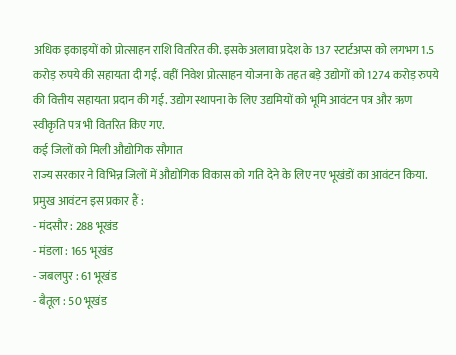अधिक इकाइयों को प्रोत्साहन राशि वितरित की. इसके अलावा प्रदेश के 137 स्टार्टअप्स को लगभग 1.5 करोड़ रुपये की सहायता दी गई. वहीं निवेश प्रोत्साहन योजना के तहत बड़े उद्योगों को 1274 करोड़ रुपये की वित्तीय सहायता प्रदान की गई. उद्योग स्थापना के लिए उद्यमियों को भूमि आवंटन पत्र और ऋण स्वीकृति पत्र भी वितरित किए गए.
कई जिलों को मिली औद्योगिक सौगात
राज्य सरकार ने विभिन्न जिलों में औद्योगिक विकास को गति देने के लिए नए भूखंडों का आवंटन किया. प्रमुख आवंटन इस प्रकार हैं :
- मंदसौर : 288 भूखंड
- मंडला : 165 भूखंड
- जबलपुर : 61 भूखंड
- बैतूल : 50 भूखंड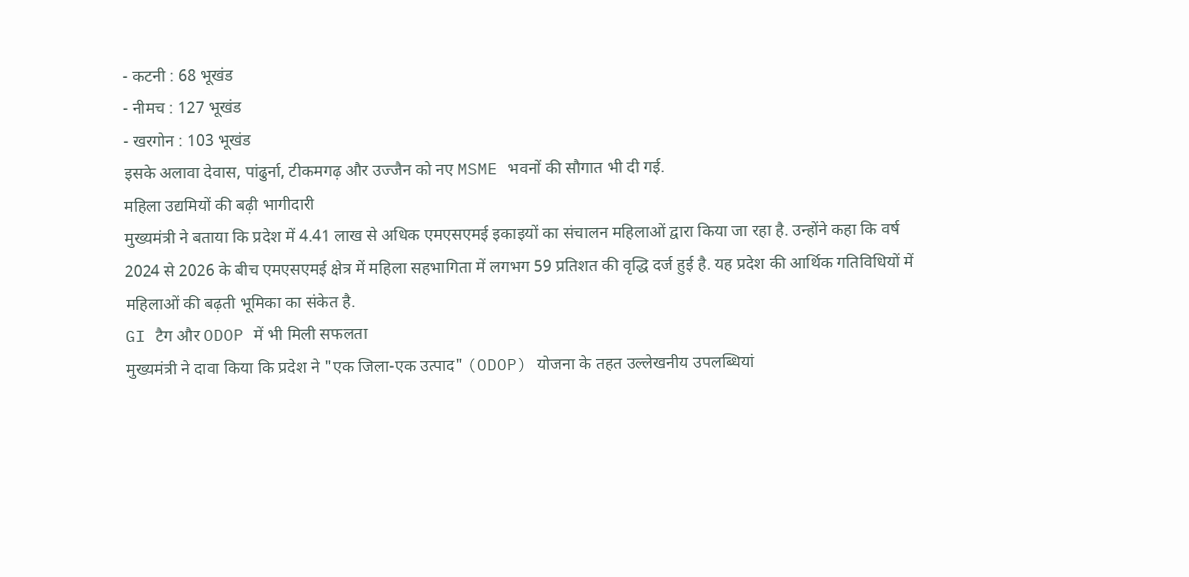- कटनी : 68 भूखंड
- नीमच : 127 भूखंड
- खरगोन : 103 भूखंड
इसके अलावा देवास, पांढुर्ना, टीकमगढ़ और उज्जैन को नए MSME भवनों की सौगात भी दी गई.
महिला उद्यमियों की बढ़ी भागीदारी
मुख्यमंत्री ने बताया कि प्रदेश में 4.41 लाख से अधिक एमएसएमई इकाइयों का संचालन महिलाओं द्वारा किया जा रहा है. उन्होंने कहा कि वर्ष 2024 से 2026 के बीच एमएसएमई क्षेत्र में महिला सहभागिता में लगभग 59 प्रतिशत की वृद्धि दर्ज हुई है. यह प्रदेश की आर्थिक गतिविधियों में महिलाओं की बढ़ती भूमिका का संकेत है.
GI टैग और ODOP में भी मिली सफलता
मुख्यमंत्री ने दावा किया कि प्रदेश ने "एक जिला-एक उत्पाद" (ODOP) योजना के तहत उल्लेखनीय उपलब्धियां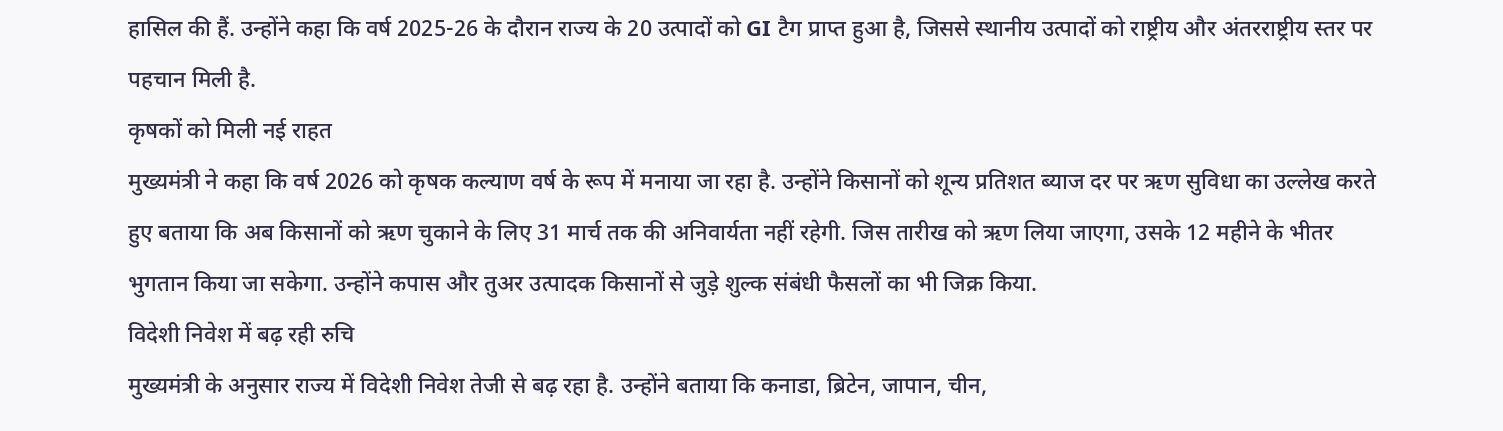हासिल की हैं. उन्होंने कहा कि वर्ष 2025-26 के दौरान राज्य के 20 उत्पादों को GI टैग प्राप्त हुआ है, जिससे स्थानीय उत्पादों को राष्ट्रीय और अंतरराष्ट्रीय स्तर पर पहचान मिली है.
कृषकों को मिली नई राहत
मुख्यमंत्री ने कहा कि वर्ष 2026 को कृषक कल्याण वर्ष के रूप में मनाया जा रहा है. उन्होंने किसानों को शून्य प्रतिशत ब्याज दर पर ऋण सुविधा का उल्लेख करते हुए बताया कि अब किसानों को ऋण चुकाने के लिए 31 मार्च तक की अनिवार्यता नहीं रहेगी. जिस तारीख को ऋण लिया जाएगा, उसके 12 महीने के भीतर भुगतान किया जा सकेगा. उन्होंने कपास और तुअर उत्पादक किसानों से जुड़े शुल्क संबंधी फैसलों का भी जिक्र किया.
विदेशी निवेश में बढ़ रही रुचि
मुख्यमंत्री के अनुसार राज्य में विदेशी निवेश तेजी से बढ़ रहा है. उन्होंने बताया कि कनाडा, ब्रिटेन, जापान, चीन,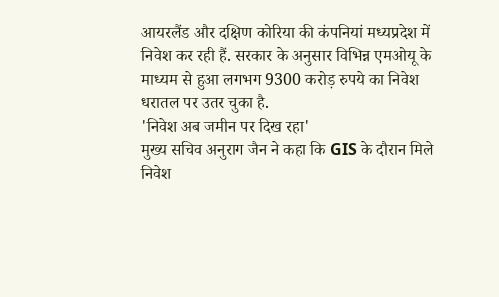आयरलैंड और दक्षिण कोरिया की कंपनियां मध्यप्रदेश में निवेश कर रही हैं. सरकार के अनुसार विभिन्न एमओयू के माध्यम से हुआ लगभग 9300 करोड़ रुपये का निवेश धरातल पर उतर चुका है.
'निवेश अब जमीन पर दिख रहा'
मुख्य सचिव अनुराग जैन ने कहा कि GIS के दौरान मिले निवेश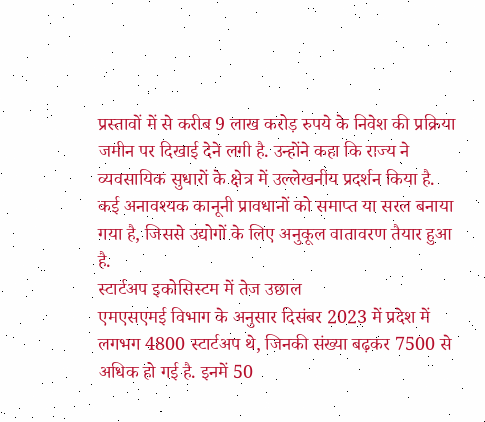प्रस्तावों में से करीब 9 लाख करोड़ रुपये के निवेश की प्रक्रिया जमीन पर दिखाई देने लगी है. उन्होंने कहा कि राज्य ने व्यवसायिक सुधारों के क्षेत्र में उल्लेखनीय प्रदर्शन किया है. कई अनावश्यक कानूनी प्रावधानों को समाप्त या सरल बनाया गया है, जिससे उद्योगों के लिए अनुकूल वातावरण तैयार हुआ है.
स्टार्टअप इकोसिस्टम में तेज उछाल
एमएसएमई विभाग के अनुसार दिसंबर 2023 में प्रदेश में लगभग 4800 स्टार्टअप थे, जिनकी संख्या बढ़कर 7500 से अधिक हो गई है. इनमें 50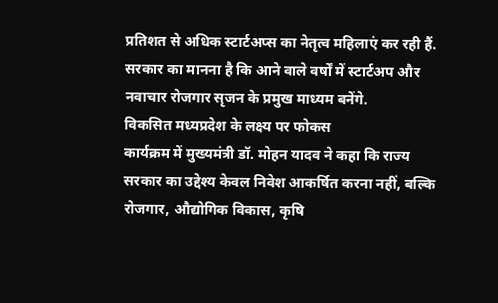प्रतिशत से अधिक स्टार्टअप्स का नेतृत्व महिलाएं कर रही हैं. सरकार का मानना है कि आने वाले वर्षों में स्टार्टअप और नवाचार रोजगार सृजन के प्रमुख माध्यम बनेंगे.
विकसित मध्यप्रदेश के लक्ष्य पर फोकस
कार्यक्रम में मुख्यमंत्री डॉ. मोहन यादव ने कहा कि राज्य सरकार का उद्देश्य केवल निवेश आकर्षित करना नहीं, बल्कि रोजगार, औद्योगिक विकास, कृषि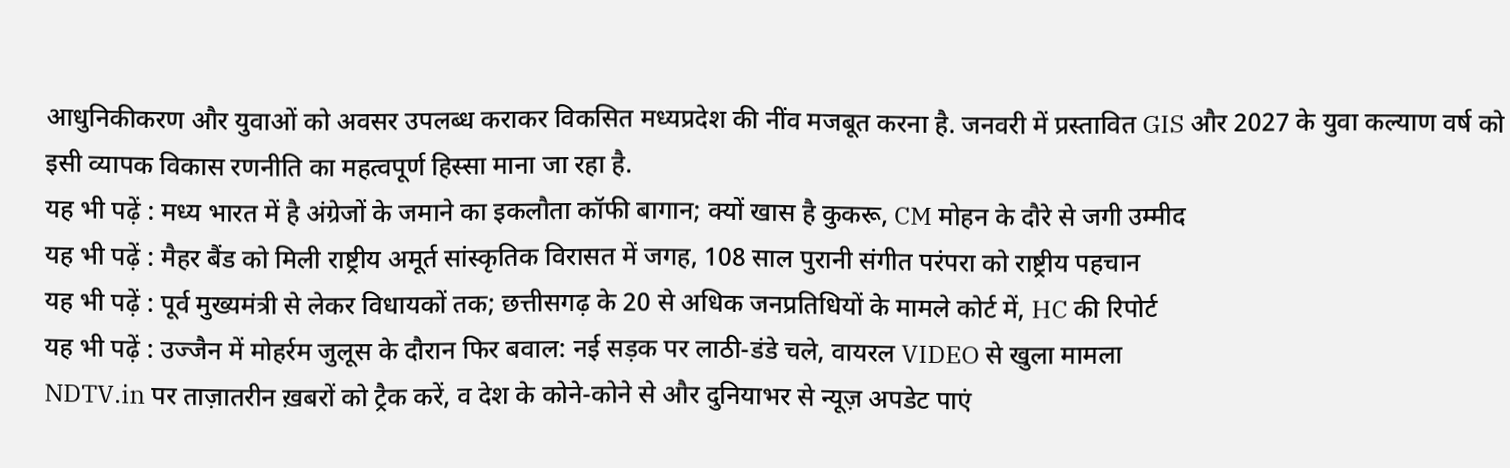आधुनिकीकरण और युवाओं को अवसर उपलब्ध कराकर विकसित मध्यप्रदेश की नींव मजबूत करना है. जनवरी में प्रस्तावित GIS और 2027 के युवा कल्याण वर्ष को इसी व्यापक विकास रणनीति का महत्वपूर्ण हिस्सा माना जा रहा है.
यह भी पढ़ें : मध्य भारत में है अंग्रेजों के जमाने का इकलौता कॉफी बागान; क्यों खास है कुकरू, CM मोहन के दौरे से जगी उम्मीद
यह भी पढ़ें : मैहर बैंड को मिली राष्ट्रीय अमूर्त सांस्कृतिक विरासत में जगह, 108 साल पुरानी संगीत परंपरा को राष्ट्रीय पहचान
यह भी पढ़ें : पूर्व मुख्यमंत्री से लेकर विधायकों तक; छत्तीसगढ़ के 20 से अधिक जनप्रतिधियों के मामले कोर्ट में, HC की रिपोर्ट
यह भी पढ़ें : उज्जैन में मोहर्रम जुलूस के दौरान फिर बवाल: नई सड़क पर लाठी-डंडे चले, वायरल VIDEO से खुला मामला
NDTV.in पर ताज़ातरीन ख़बरों को ट्रैक करें, व देश के कोने-कोने से और दुनियाभर से न्यूज़ अपडेट पाएं